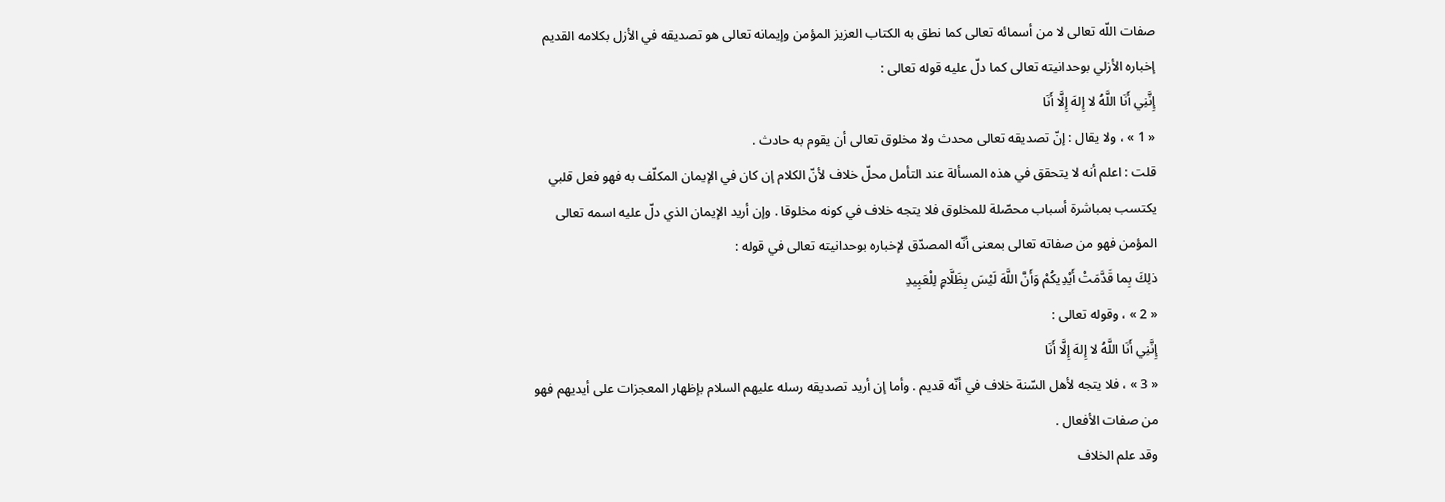صفات اللّه تعالى لا من أسمائه تعالى كما نطق به الكتاب العزيز المؤمن وإيمانه تعالى هو تصديقه في الأزل بكلامه القديم إخباره الأزلي بوحدانيته تعالى كما دلّ عليه قوله تعالى :
إِنَّنِي أَنَا اللَّهُ لا إِلهَ إِلَّا أَنَا
« 1 » ، ولا يقال : إنّ تصديقه تعالى محدث ولا مخلوق تعالى أن يقوم به حادث .
قلت : اعلم أنه لا يتحقق في هذه المسألة عند التأمل محلّ خلاف لأنّ الكلام إن كان في الإيمان المكلّف به فهو فعل قلبي يكتسب بمباشرة أسباب محصّلة للمخلوق فلا يتجه خلاف في كونه مخلوقا . وإن أريد الإيمان الذي دلّ عليه اسمه تعالى المؤمن فهو من صفاته تعالى بمعنى أنّه المصدّق لإخباره بوحدانيته تعالى في قوله :
ذلِكَ بِما قَدَّمَتْ أَيْدِيكُمْ وَأَنَّ اللَّهَ لَيْسَ بِظَلَّامٍ لِلْعَبِيدِ
« 2 » ، وقوله تعالى :
إِنَّنِي أَنَا اللَّهُ لا إِلهَ إِلَّا أَنَا
« 3 » ، فلا يتجه لأهل السّنة خلاف في أنّه قديم . وأما إن أريد تصديقه رسله عليهم السلام بإظهار المعجزات على أيديهم فهو من صفات الأفعال .
وقد علم الخلاف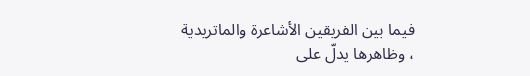فيما بين الفريقين الأشاعرة والماتريدية ، وظاهرها يدلّ على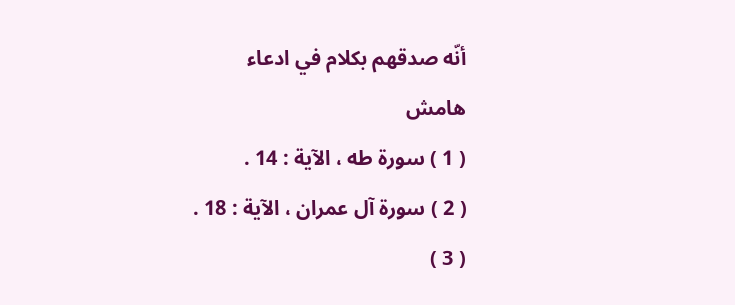أنّه صدقهم بكلام في ادعاء
هامش
( 1 ) سورة طه ، الآية : 14 .
( 2 ) سورة آل عمران ، الآية : 18 .
( 3 )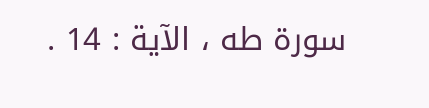سورة طه ، الآية : 14 .